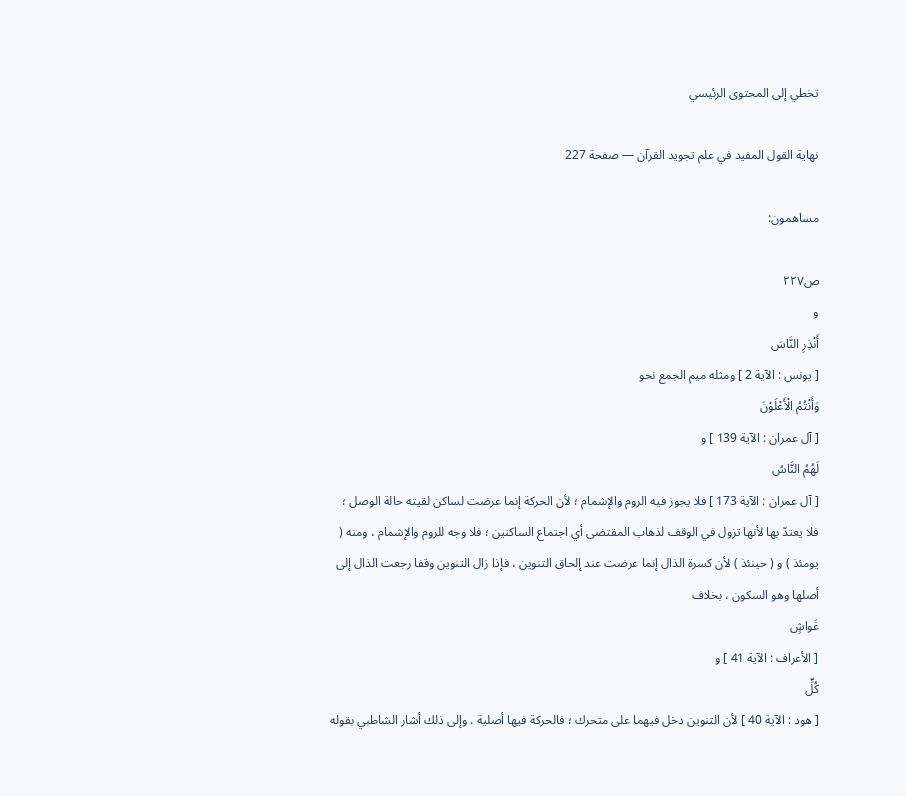تخطي إلى المحتوى الرئيسي

نهاية القول المفيد في علم تجويد القرآن — صفحة 227

مساهمون:

ص٢٢٧
و
أَنْذِرِ النَّاسَ
[ يونس : الآية 2 ] ومثله ميم الجمع نحو
وَأَنْتُمُ الْأَعْلَوْنَ
[ آل عمران : الآية 139 ] و
لَهُمُ النَّاسُ
[ آل عمران : الآية 173 ] فلا يجوز فيه الروم والإشمام ؛ لأن الحركة إنما عرضت لساكن لقيته حالة الوصل ؛ فلا يعتدّ بها لأنها تزول في الوقف لذهاب المقتضى أي اجتماع الساكنين ؛ فلا وجه للروم والإشمام ، ومنه ( يومئذ ) و ( حينئذ ) لأن كسرة الذال إنما عرضت عند إلحاق التنوين ، فإذا زال التنوين وقفا رجعت الذال إلى أصلها وهو السكون ، بخلاف
غَواشٍ
[ الأعراف : الآية 41 ] و
كُلٍّ
[ هود : الآية 40 ] لأن التنوين دخل فيهما على متحرك ؛ فالحركة فيها أصلية . وإلى ذلك أشار الشاطبي بقوله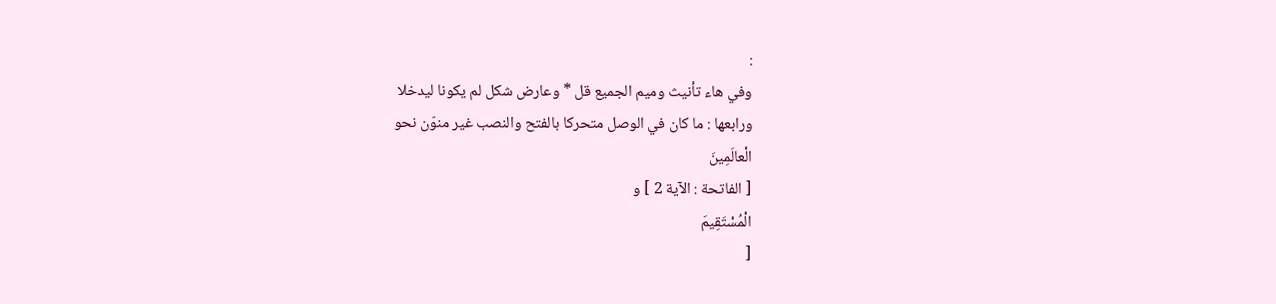:
وفي هاء تأنيث وميم الجميع قل * وعارض شكل لم يكونا ليدخلا
ورابعها : ما كان في الوصل متحركا بالفتح والنصب غير منوّن نحو
الْعالَمِينَ
[ الفاتحة : الآية 2 ] و
الْمُسْتَقِيمَ
[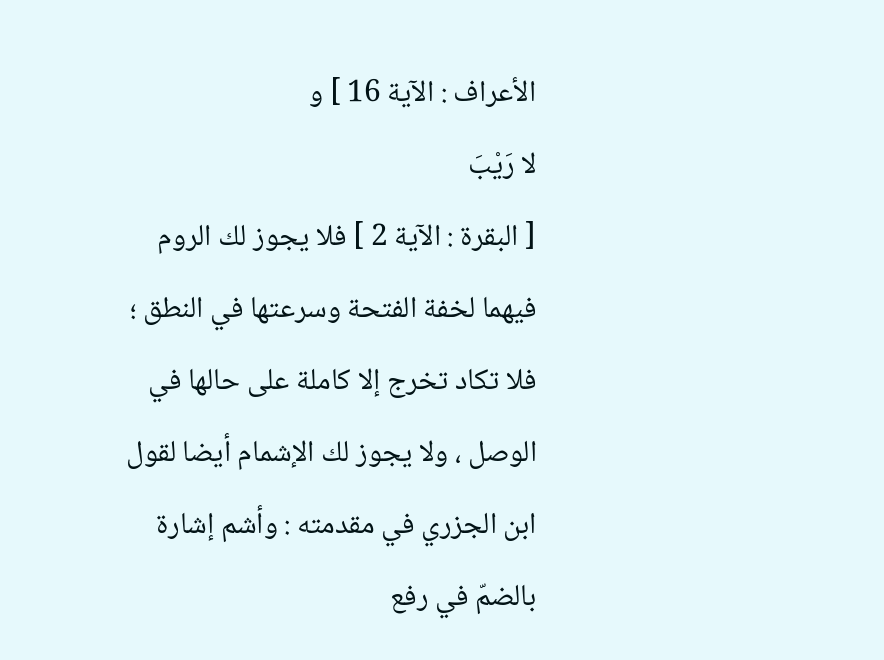الأعراف : الآية 16 ] و
لا رَيْبَ
[ البقرة : الآية 2 ] فلا يجوز لك الروم فيهما لخفة الفتحة وسرعتها في النطق ؛ فلا تكاد تخرج إلا كاملة على حالها في الوصل ، ولا يجوز لك الإشمام أيضا لقول ابن الجزري في مقدمته : وأشم إشارة بالضمّ في رفع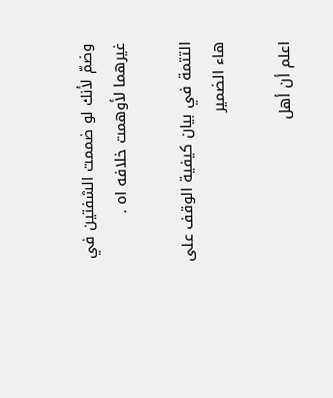وضمّ لأنك لو ضممت الشفتين في غيرهما لأوهمت خلافه اه .

التتمة في بيان كيفية الوقف على هاء الضمير

اعلم أن أهل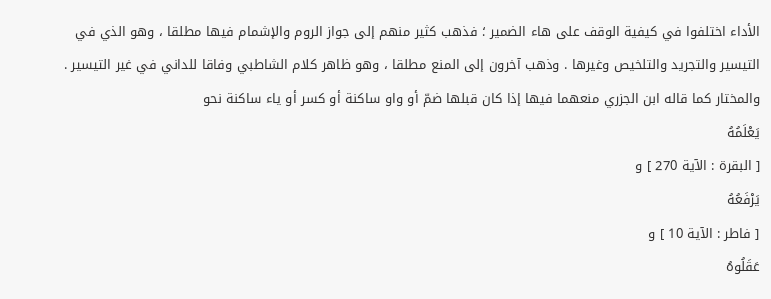الأداء اختلفوا في كيفية الوقف على هاء الضمير ؛ فذهب كثير منهم إلى جواز الروم والإشمام فيها مطلقا ، وهو الذي في التيسير والتجريد والتلخيص وغيرها . وذهب آخرون إلى المنع مطلقا ، وهو ظاهر كلام الشاطبي وفاقا للداني في غير التيسير . والمختار كما قاله ابن الجزري منعهما فيها إذا كان قبلها ضمّ أو واو ساكنة أو كسر أو ياء ساكنة نحو
يَعْلَمُهُ
[ البقرة : الآية 270 ] و
يَرْفَعُهُ
[ فاطر : الآية 10 ] و
عَقَلُوهُ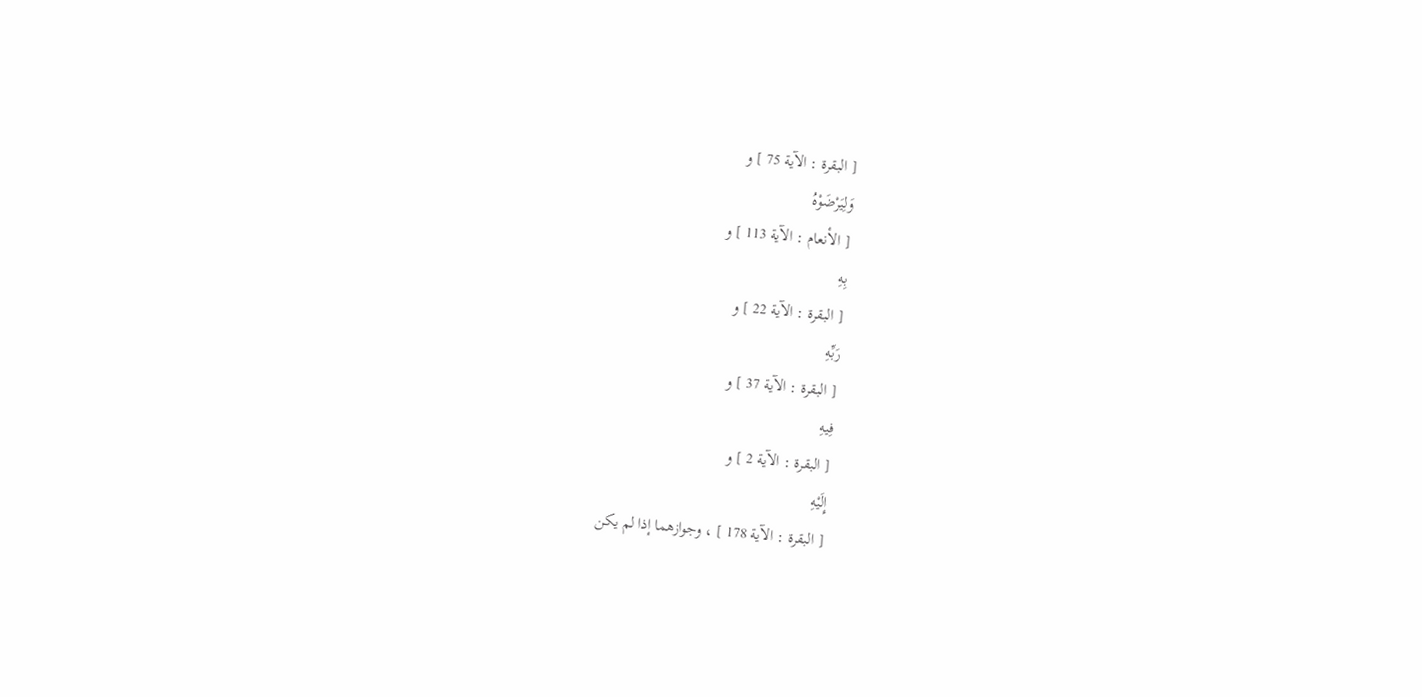[ البقرة : الآية 75 ] و
وَلِيَرْضَوْهُ
[ الأنعام : الآية 113 ] و
بِهِ
[ البقرة : الآية 22 ] و
رَبِّهِ
[ البقرة : الآية 37 ] و
فِيهِ
[ البقرة : الآية 2 ] و
إِلَيْهِ
[ البقرة : الآية 178 ] ، وجوازهما إذا لم يكن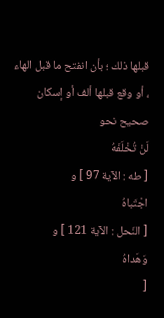قبلها ذلك ؛ بأن انفتح ما قبل الهاء ، أو وقع قبلها ألف أو إسكان صحيح نحو
لَنْ تُخْلَفَهُ
[ طه : الآية 97 ] و
اجْتَباهُ
[ النّحل : الآية 121 ] و
وَهَداهُ
[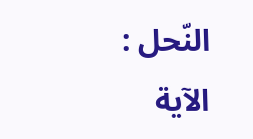النّحل : الآية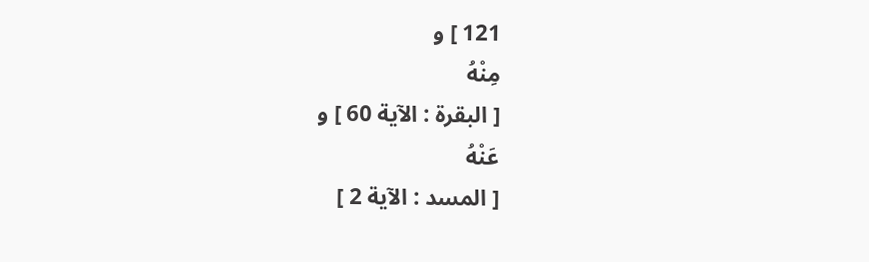121 ] و
مِنْهُ
[ البقرة : الآية 60 ] و
عَنْهُ
[ المسد : الآية 2 ]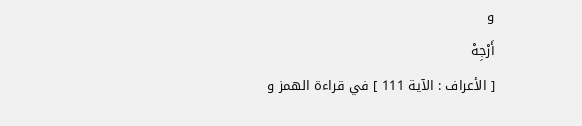و
أَرْجِهْ
[ الأعراف : الآية 111 ] في قراءة الهمز و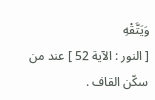وَيَتَّقْهِ
[ النور : الآية 52 ] عند من سكّن القاف .